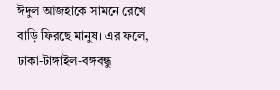ঈদুল আজহাকে সামনে রেখে বাড়ি ফিরছে মানুষ। এর ফলে, ঢাকা-টাঙ্গাইল-বঙ্গবন্ধু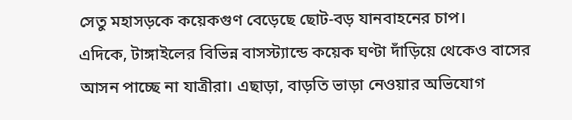সেতু মহাসড়কে কয়েকগুণ বেড়েছে ছোট-বড় যানবাহনের চাপ।
এদিকে, টাঙ্গাইলের বিভিন্ন বাসস্ট্যান্ডে কয়েক ঘণ্টা দাঁড়িয়ে থেকেও বাসের আসন পাচ্ছে না যাত্রীরা। এছাড়া, বাড়তি ভাড়া নেওয়ার অভিযোগ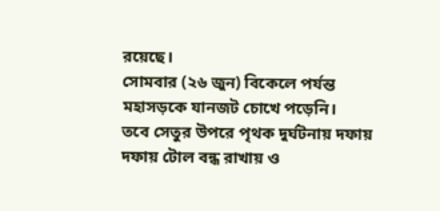রয়েছে।
সোমবার (২৬ জুন) বিকেলে পর্যন্ত মহাসড়কে যানজট চোখে পড়েনি।
তবে সেতুর উপরে পৃথক দুর্ঘটনায় দফায় দফায় টোল বন্ধ রাখায় ও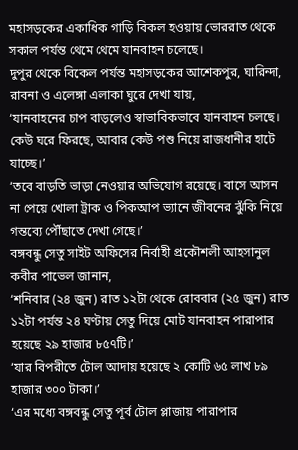মহাসড়কের একাধিক গাড়ি বিকল হওয়ায় ভোররাত থেকে সকাল পর্যন্ত থেমে থেমে যানবাহন চলেছে।
দুপুর থেকে বিকেল পর্যন্ত মহাসড়কের আশেকপুর, ঘারিন্দা, রাবনা ও এলেঙ্গা এলাকা ঘুরে দেখা যায়,
‘যানবাহনের চাপ বাড়লেও স্বাভাবিকভাবে যানবাহন চলছে। কেউ ঘরে ফিরছে, আবার কেউ পশু নিয়ে রাজধানীর হাটে যাচ্ছে।’
‘তবে বাড়তি ভাড়া নেওয়ার অভিযোগ রয়েছে। বাসে আসন না পেয়ে খোলা ট্রাক ও পিকআপ ভ্যানে জীবনের ঝুঁকি নিয়ে গন্তব্যে পৌঁছাতে দেখা গেছে।’
বঙ্গবন্ধু সেতু সাইট অফিসের নির্বাহী প্রকৌশলী আহসানুল কবীর পাভেল জানান,
‘শনিবার (২৪ জুন) রাত ১২টা থেকে রোববার (২৫ জুন) রাত ১২টা পর্যন্ত ২৪ ঘণ্টায় সেতু দিয়ে মোট যানবাহন পারাপার হয়েছে ২৯ হাজার ৮৫৭টি।’
‘যার বিপরীতে টোল আদায় হয়েছে ২ কোটি ৬৫ লাখ ৮৯ হাজার ৩০০ টাকা।’
‘এর মধ্যে বঙ্গবন্ধু সেতু পূর্ব টোল প্লাজায় পারাপার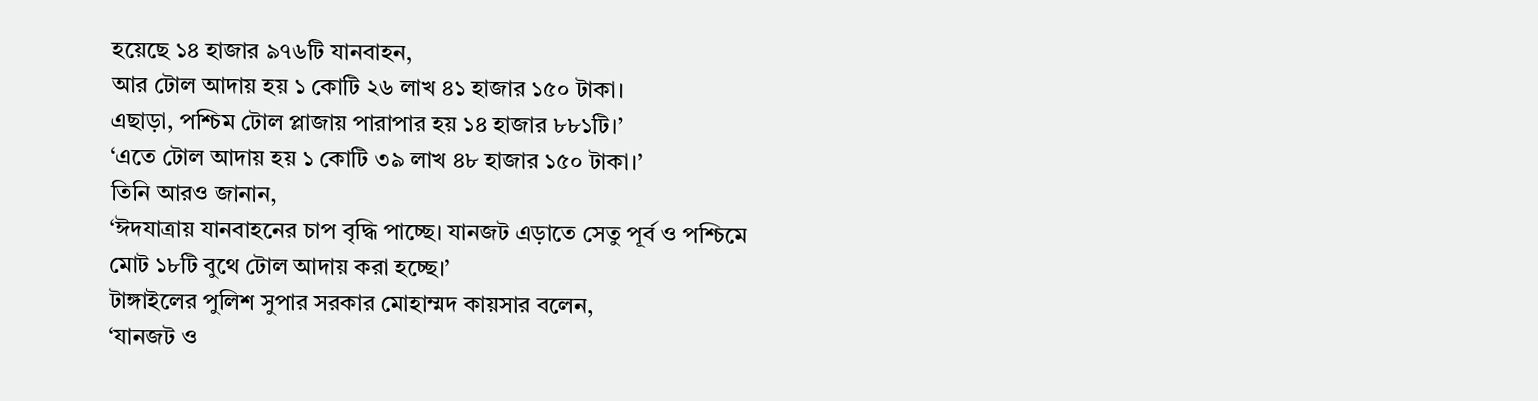হয়েছে ১৪ হাজার ৯৭৬টি যানবাহন,
আর টোল আদায় হয় ১ কোটি ২৬ লাখ ৪১ হাজার ১৫০ টাকা।
এছাড়া, পশ্চিম টোল প্লাজায় পারাপার হয় ১৪ হাজার ৮৮১টি।’
‘এতে টোল আদায় হয় ১ কোটি ৩৯ লাখ ৪৮ হাজার ১৫০ টাকা।’
তিনি আরও জানান,
‘ঈদযাত্রায় যানবাহনের চাপ বৃদ্ধি পাচ্ছে। যানজট এড়াতে সেতু পূর্ব ও পশ্চিমে মোট ১৮টি বুথে টোল আদায় করা হচ্ছে।’
টাঙ্গাইলের পুলিশ সুপার সরকার মোহাম্মদ কায়সার বলেন,
‘যানজট ও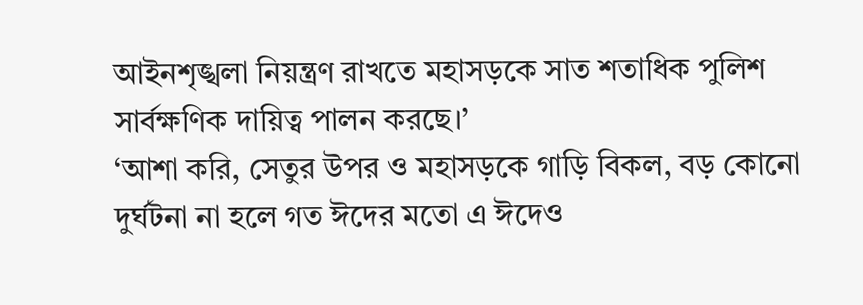আইনশৃঙ্খলা নিয়ন্ত্রণ রাখতে মহাসড়কে সাত শতাধিক পুলিশ সার্বক্ষণিক দায়িত্ব পালন করছে।’
‘আশা করি, সেতুর উপর ও মহাসড়কে গাড়ি বিকল, বড় কোনো দুর্ঘটনা না হলে গত ঈদের মতো এ ঈদেও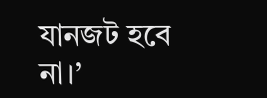যানজট হবে না।’